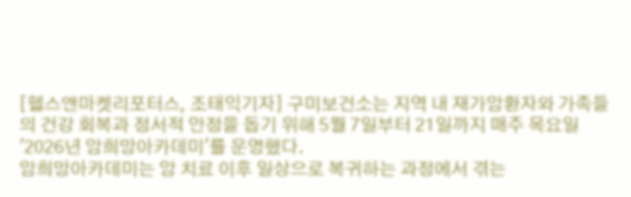[헬스앤마켓리포터스, 조태익기자] 구미보건소는 지역 내 재가암환자와 가족들의 건강 회복과 정서적 안정을 돕기 위해 5월 7일부터 21일까지 매주 목요일 '2026년 암희망아카데미'를 운영했다.
암희망아카데미는 암 치료 이후 일상으로 복귀하는 과정에서 겪는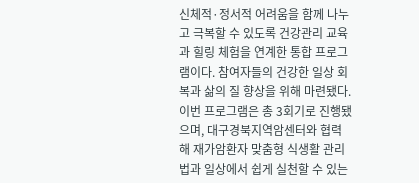신체적·정서적 어려움을 함께 나누고 극복할 수 있도록 건강관리 교육과 힐링 체험을 연계한 통합 프로그램이다. 참여자들의 건강한 일상 회복과 삶의 질 향상을 위해 마련됐다.
이번 프로그램은 총 3회기로 진행됐으며, 대구경북지역암센터와 협력해 재가암환자 맞춤형 식생활 관리법과 일상에서 쉽게 실천할 수 있는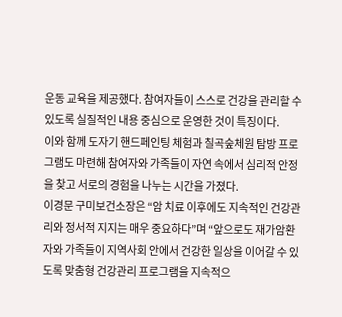운동 교육을 제공했다. 참여자들이 스스로 건강을 관리할 수 있도록 실질적인 내용 중심으로 운영한 것이 특징이다.
이와 함께 도자기 핸드페인팅 체험과 칠곡숲체원 탐방 프로그램도 마련해 참여자와 가족들이 자연 속에서 심리적 안정을 찾고 서로의 경험을 나누는 시간을 가졌다.
이경문 구미보건소장은 “암 치료 이후에도 지속적인 건강관리와 정서적 지지는 매우 중요하다”며 “앞으로도 재가암환자와 가족들이 지역사회 안에서 건강한 일상을 이어갈 수 있도록 맞춤형 건강관리 프로그램을 지속적으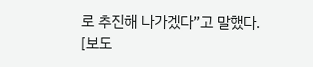로 추진해 나가겠다”고 말했다.
[보도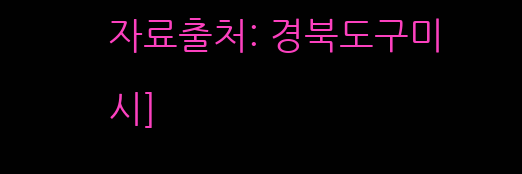자료출처: 경북도구미시]